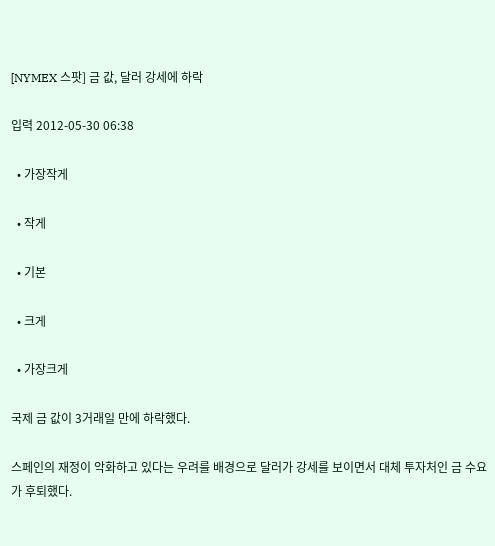[NYMEX 스팟] 금 값, 달러 강세에 하락

입력 2012-05-30 06:38

  • 가장작게

  • 작게

  • 기본

  • 크게

  • 가장크게

국제 금 값이 3거래일 만에 하락했다.

스페인의 재정이 악화하고 있다는 우려를 배경으로 달러가 강세를 보이면서 대체 투자처인 금 수요가 후퇴했다.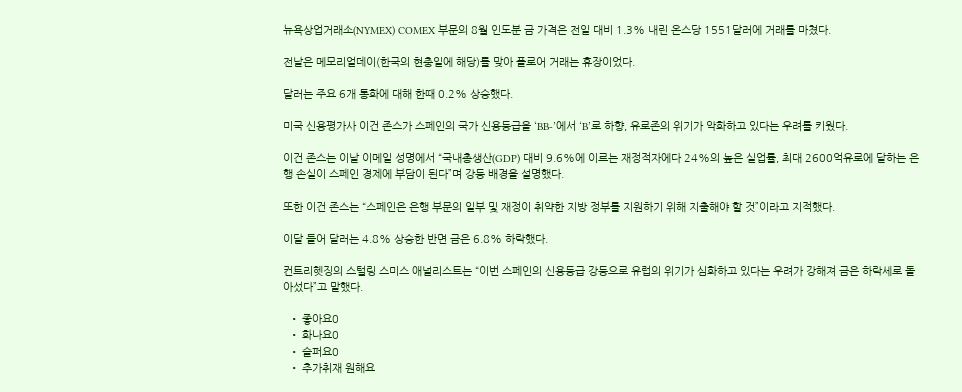뉴욕상업거래소(NYMEX) COMEX 부문의 8월 인도분 금 가격은 전일 대비 1.3% 내린 온스당 1551달러에 거래를 마쳤다.

전날은 메모리얼데이(한국의 현충일에 해당)를 맞아 플로어 거래는 휴장이었다.

달러는 주요 6개 통화에 대해 한때 0.2% 상승했다.

미국 신용평가사 이건 존스가 스페인의 국가 신용등급을 ‘BB-’에서 ‘B’로 하향, 유로존의 위기가 악화하고 있다는 우려를 키웠다.

이건 존스는 이날 이메일 성명에서 “국내총생산(GDP) 대비 9.6%에 이르는 재정적자에다 24%의 높은 실업률, 최대 2600억유로에 달하는 은행 손실이 스페인 경제에 부담이 된다”며 강등 배경을 설명했다.

또한 이건 존스는 “스페인은 은행 부문의 일부 및 재정이 취약한 지방 정부를 지원하기 위해 지출해야 할 것”이라고 지적했다.

이달 들어 달러는 4.8% 상승한 반면 금은 6.8% 하락했다.

컨트리헷징의 스털링 스미스 애널리스트는 “이번 스페인의 신용등급 강등으로 유럽의 위기가 심화하고 있다는 우려가 강해져 금은 하락세로 돌아섰다”고 말했다.

  • 좋아요0
  • 화나요0
  • 슬퍼요0
  • 추가취재 원해요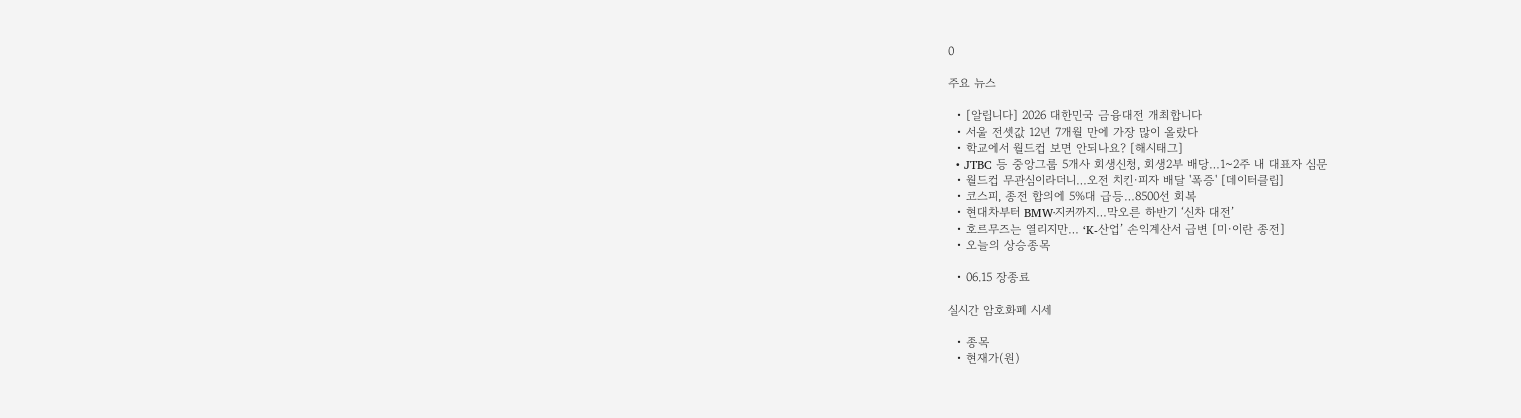0

주요 뉴스

  • [알립니다] 2026 대한민국 금융대전 개최합니다
  • 서울 전셋값 12년 7개월 만에 가장 많이 올랐다
  • 학교에서 월드컵 보면 안되나요? [해시태그]
  • JTBC 등 중앙그룹 5개사 회생신청, 회생2부 배당…1~2주 내 대표자 심문
  • 월드컵 무관심이라더니…오전 치킨·피자 배달 '폭증' [데이터클립]
  • 코스피, 종전 합의에 5%대 급등…8500선 회복
  • 현대차부터 BMW·지커까지…막오른 하반기 ‘신차 대전’
  • 호르무즈는 열리지만… ‘K-산업’ 손익계산서 급변 [미·이란 종전]
  • 오늘의 상승종목

  • 06.15 장종료

실시간 암호화폐 시세

  • 종목
  • 현재가(원)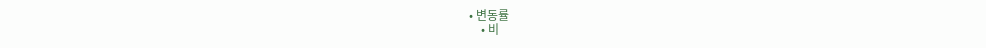• 변동률
    • 비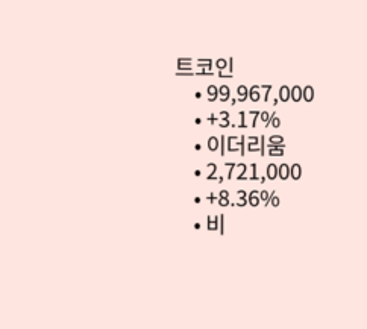트코인
    • 99,967,000
    • +3.17%
    • 이더리움
    • 2,721,000
    • +8.36%
    • 비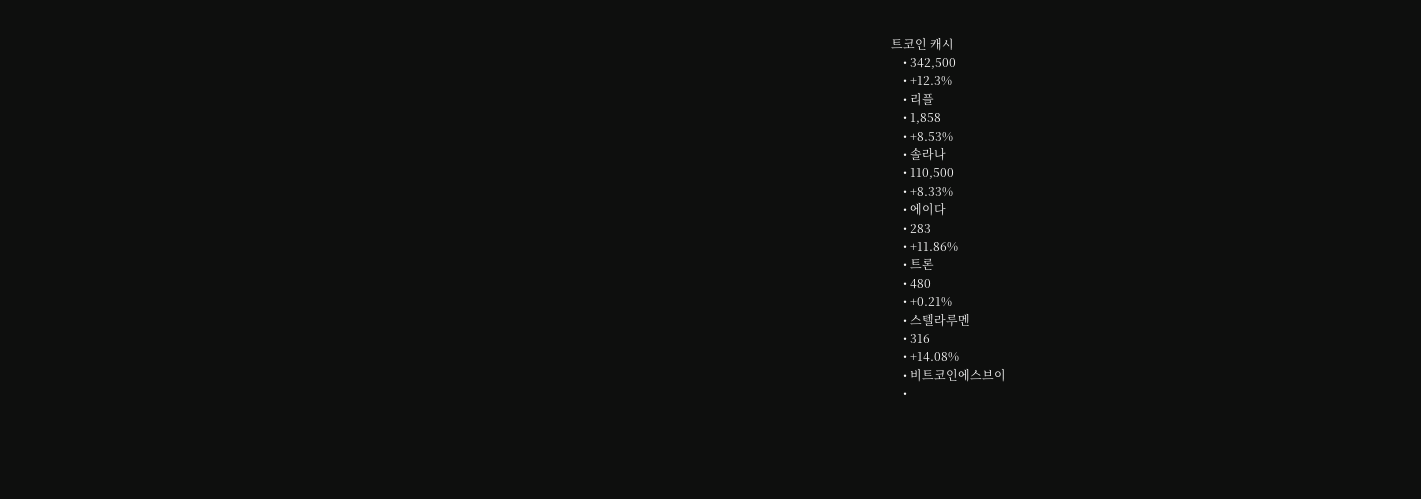트코인 캐시
    • 342,500
    • +12.3%
    • 리플
    • 1,858
    • +8.53%
    • 솔라나
    • 110,500
    • +8.33%
    • 에이다
    • 283
    • +11.86%
    • 트론
    • 480
    • +0.21%
    • 스텔라루멘
    • 316
    • +14.08%
    • 비트코인에스브이
    •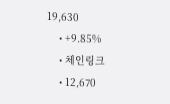19,630
    • +9.85%
    • 체인링크
    • 12,670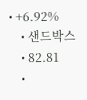• +6.92%
    • 샌드박스
    • 82.81
    •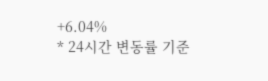+6.04%
* 24시간 변동률 기준